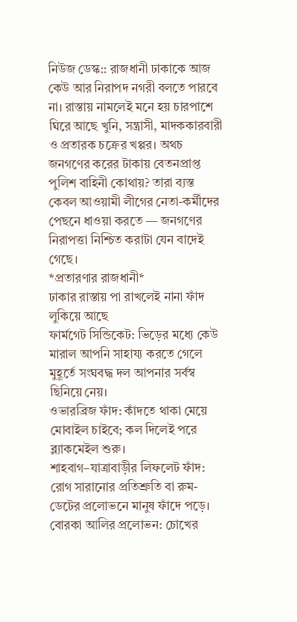নিউজ ডেস্ক:: রাজধানী ঢাকাকে আজ কেউ আর নিরাপদ নগরী বলতে পারবে না। রাস্তায় নামলেই মনে হয় চারপাশে ঘিরে আছে খুনি, সন্ত্রাসী, মাদককারবারী ও প্রতারক চক্রের খপ্পর। অথচ জনগণের করের টাকায় বেতনপ্রাপ্ত পুলিশ বাহিনী কোথায়? তারা ব্যস্ত কেবল আওয়ামী লীগের নেতা-কর্মীদের পেছনে ধাওয়া করতে — জনগণের নিরাপত্তা নিশ্চিত করাটা যেন বাদেই গেছে।
*প্রতারণার রাজধানী*
ঢাকার রাস্তায় পা রাখলেই নানা ফাঁদ লুকিয়ে আছে
ফার্মগেট সিন্ডিকেট: ভিড়ের মধ্যে কেউ মারাল আপনি সাহায্য করতে গেলে মুহূর্তে সংঘবদ্ধ দল আপনার সর্বস্ব ছিনিয়ে নেয়।
ওভারব্রিজ ফাঁদ: কাঁদতে থাকা মেয়ে মোবাইল চাইবে; কল দিলেই পরে ব্ল্যাকমেইল শুরু।
শাহবাগ–যাত্রাবাড়ীর লিফলেট ফাঁদ: রোগ সারানোর প্রতিশ্রুতি বা রুম-ডেটের প্রলোভনে মানুষ ফাঁদে পড়ে।
বোরকা আলির প্রলোভন: চোখের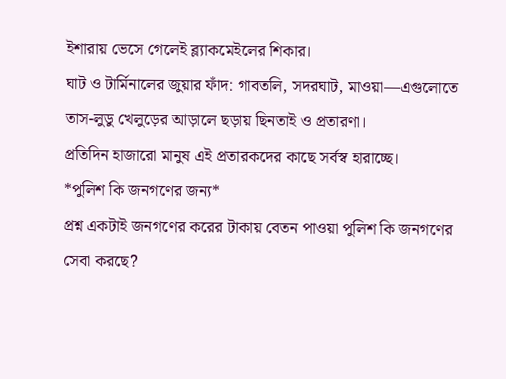ইশারায় ভেসে গেলেই ব্ল্যাকমেইলের শিকার।
ঘাট ও টার্মিনালের জুয়ার ফাঁদ: গাবতলি, সদরঘাট, মাওয়া—এগুলোতে তাস-লুডু খেলুড়ের আড়ালে ছড়ায় ছিনতাই ও প্রতারণা।
প্রতিদিন হাজারো মানুষ এই প্রতারকদের কাছে সর্বস্ব হারাচ্ছে।
*পুলিশ কি জনগণের জন্য*
প্রশ্ন একটাই জনগণের করের টাকায় বেতন পাওয়া পুলিশ কি জনগণের সেবা করছে?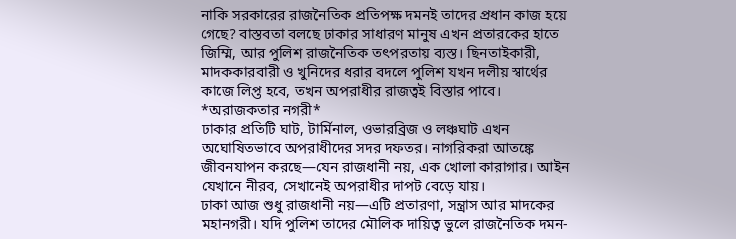নাকি সরকারের রাজনৈতিক প্রতিপক্ষ দমনই তাদের প্রধান কাজ হয়ে গেছে? বাস্তবতা বলছে ঢাকার সাধারণ মানুষ এখন প্রতারকের হাতে জিম্মি, আর পুলিশ রাজনৈতিক তৎপরতায় ব্যস্ত। ছিনতাইকারী, মাদককারবারী ও খুনিদের ধরার বদলে পুলিশ যখন দলীয় স্বার্থের কাজে লিপ্ত হবে, তখন অপরাধীর রাজত্বই বিস্তার পাবে।
*অরাজকতার নগরী*
ঢাকার প্রতিটি ঘাট, টার্মিনাল, ওভারব্রিজ ও লঞ্চঘাট এখন অঘোষিতভাবে অপরাধীদের সদর দফতর। নাগরিকরা আতঙ্কে জীবনযাপন করছে—যেন রাজধানী নয়, এক খোলা কারাগার। আইন যেখানে নীরব, সেখানেই অপরাধীর দাপট বেড়ে যায়।
ঢাকা আজ শুধু রাজধানী নয়—এটি প্রতারণা, সন্ত্রাস আর মাদকের মহানগরী। যদি পুলিশ তাদের মৌলিক দায়িত্ব ভুলে রাজনৈতিক দমন-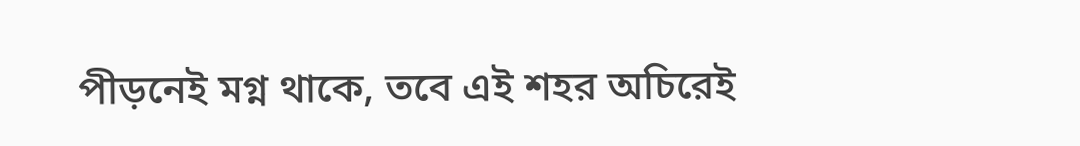পীড়নেই মগ্ন থাকে, তবে এই শহর অচিরেই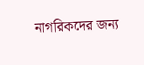নাগরিকদের জন্য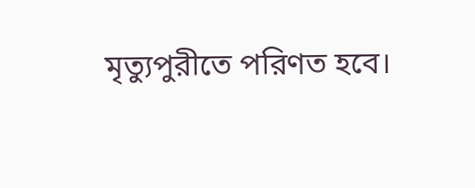মৃত্যুপুরীতে পরিণত হবে।